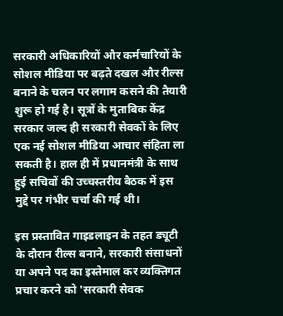सरकारी अधिकारियों और कर्मचारियों के सोशल मीडिया पर बढ़ते दखल और रील्स बनाने के चलन पर लगाम कसने की तैयारी शुरू हो गई है। सूत्रों के मुताबिक केंद्र सरकार जल्द ही सरकारी सेवकों के लिए एक नई सोशल मीडिया आचार संहिता ला सकती है। हाल ही में प्रधानमंत्री के साथ हुई सचिवों की उच्चस्तरीय बैठक में इस मुद्दे पर गंभीर चर्चा की गई थी।

इस प्रस्तावित गाइडलाइन के तहत ड्यूटी के दौरान रील्स बनाने, सरकारी संसाधनों या अपने पद का इस्तेमाल कर व्यक्तिगत प्रचार करने को 'सरकारी सेवक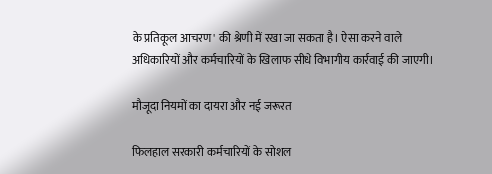के प्रतिकूल आचरण' की श्रेणी में रखा जा सकता है। ऐसा करने वाले अधिकारियों और कर्मचारियों के खिलाफ सीधे विभागीय कार्रवाई की जाएगी।

मौजूदा नियमों का दायरा और नई जरूरत

फिलहाल सरकारी कर्मचारियों के सोशल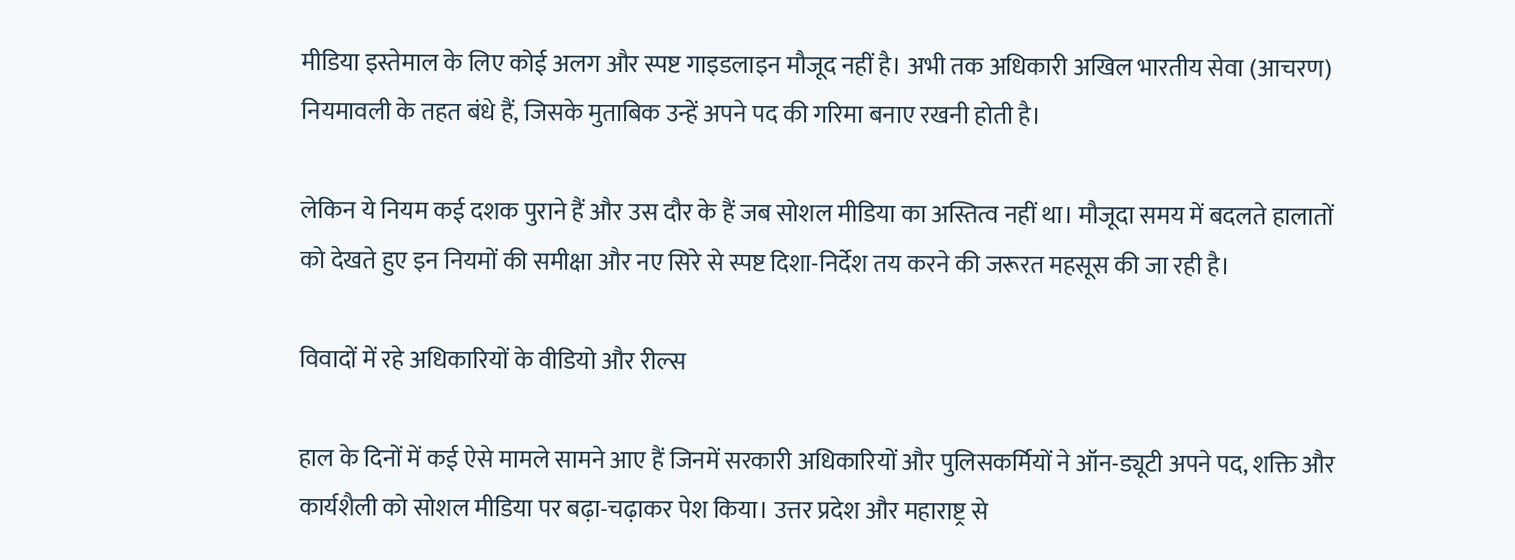मीडिया इस्तेमाल के लिए कोई अलग और स्पष्ट गाइडलाइन मौजूद नहीं है। अभी तक अधिकारी अखिल भारतीय सेवा (आचरण) नियमावली के तहत बंधे हैं, जिसके मुताबिक उन्हें अपने पद की गरिमा बनाए रखनी होती है।

लेकिन ये नियम कई दशक पुराने हैं और उस दौर के हैं जब सोशल मीडिया का अस्तित्व नहीं था। मौजूदा समय में बदलते हालातों को देखते हुए इन नियमों की समीक्षा और नए सिरे से स्पष्ट दिशा-निर्देश तय करने की जरूरत महसूस की जा रही है।

विवादों में रहे अधिकारियों के वीडियो और रील्स

हाल के दिनों में कई ऐसे मामले सामने आए हैं जिनमें सरकारी अधिकारियों और पुलिसकर्मियों ने ऑन-ड्यूटी अपने पद, शक्ति और कार्यशैली को सोशल मीडिया पर बढ़ा-चढ़ाकर पेश किया। उत्तर प्रदेश और महाराष्ट्र से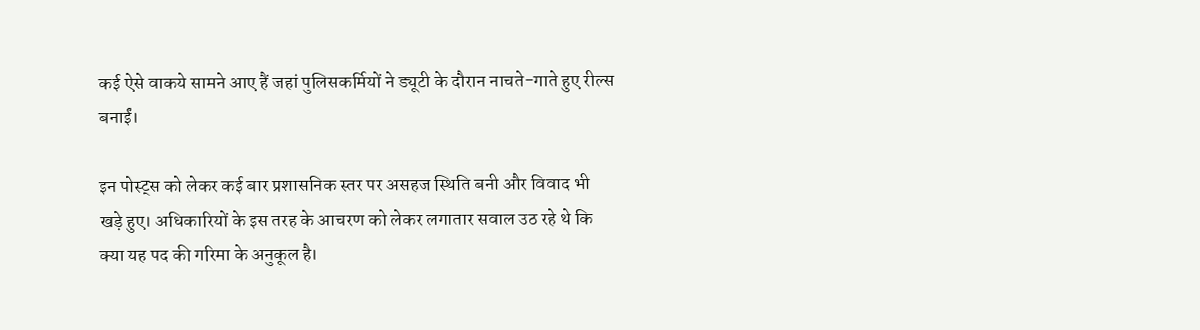कई ऐसे वाकये सामने आए हैं जहां पुलिसकर्मियों ने ड्यूटी के दौरान नाचते-गाते हुए रील्स बनाईं।

इन पोस्ट्स को लेकर कई बार प्रशासनिक स्तर पर असहज स्थिति बनी और विवाद भी खड़े हुए। अधिकारियों के इस तरह के आचरण को लेकर लगातार सवाल उठ रहे थे कि क्या यह पद की गरिमा के अनुकूल है।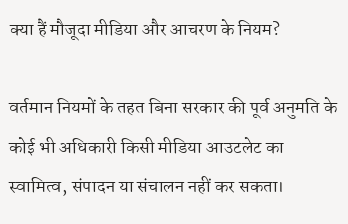क्या हैं मौजूदा मीडिया और आचरण के नियम?

वर्तमान नियमों के तहत बिना सरकार की पूर्व अनुमति के कोई भी अधिकारी किसी मीडिया आउटलेट का स्वामित्व, संपादन या संचालन नहीं कर सकता।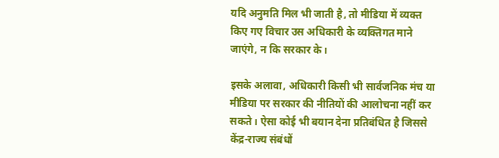यदि अनुमति मिल भी जाती है, तो मीडिया में व्यक्त किए गए विचार उस अधिकारी के व्यक्तिगत माने जाएंगे, न कि सरकार के।

इसके अलावा, अधिकारी किसी भी सार्वजनिक मंच या मीडिया पर सरकार की नीतियों की आलोचना नहीं कर सकते। ऐसा कोई भी बयान देना प्रतिबंधित है जिससे केंद्र-राज्य संबंधों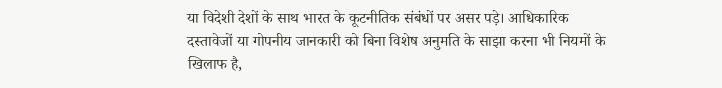या विदेशी देशों के साथ भारत के कूटनीतिक संबंधों पर असर पड़े। आधिकारिक दस्तावेजों या गोपनीय जानकारी को बिना विशेष अनुमति के साझा करना भी नियमों के खिलाफ है,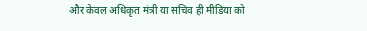और केवल अधिकृत मंत्री या सचिव ही मीडिया को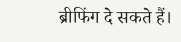ब्रीफिंग दे सकते हैं।